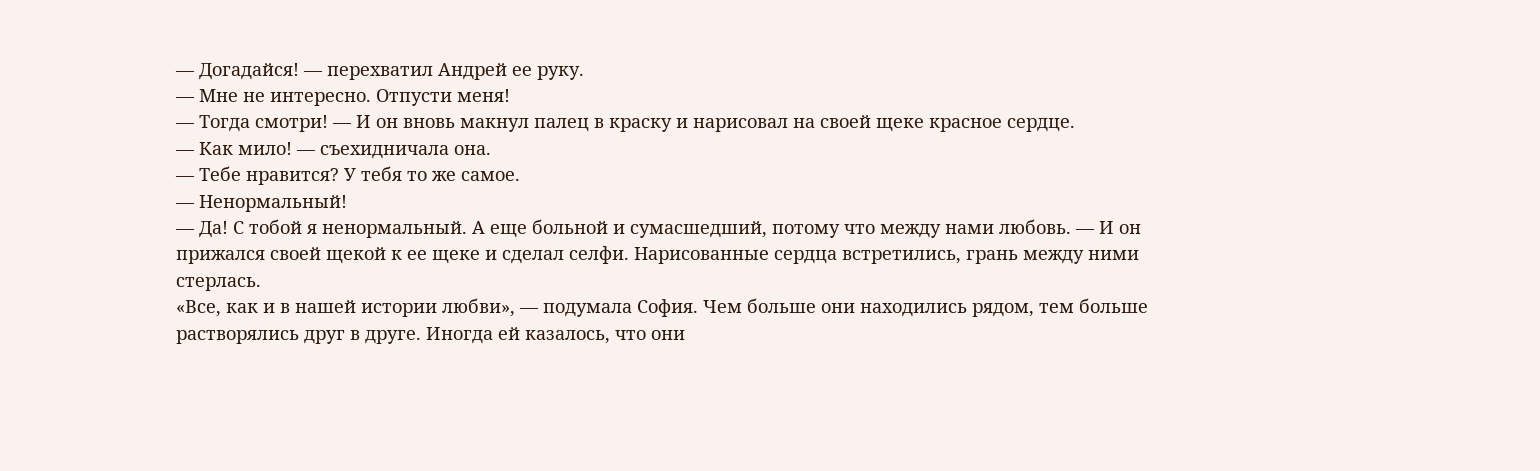— Догадайся! — перехватил Андрей ее руку.
— Мне не интересно. Отпусти меня!
— Тогда смотри! — И он вновь макнул палец в краску и нарисовал на своей щеке красное сердце.
— Как мило! — съехидничала она.
— Тебе нравится? У тебя то же самое.
— Ненормальный!
— Да! С тобой я ненормальный. А еще больной и сумасшедший, потому что между нами любовь. — И он прижался своей щекой к ее щеке и сделал селфи. Нарисованные сердца встретились, грань между ними стерлась.
«Все, как и в нашей истории любви», — подумала София. Чем больше они находились рядом, тем больше растворялись друг в друге. Иногда ей казалось, что они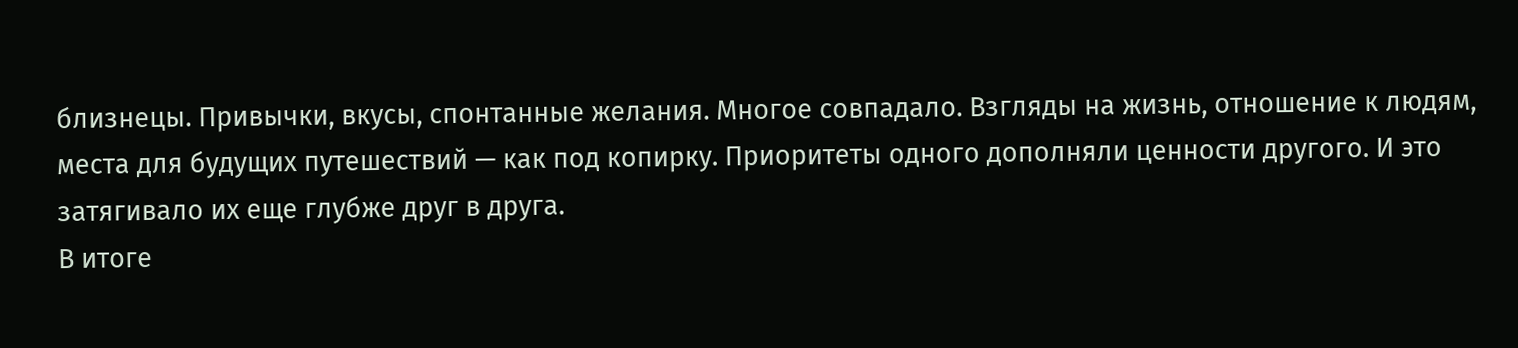близнецы. Привычки, вкусы, спонтанные желания. Многое совпадало. Взгляды на жизнь, отношение к людям, места для будущих путешествий — как под копирку. Приоритеты одного дополняли ценности другого. И это затягивало их еще глубже друг в друга.
В итоге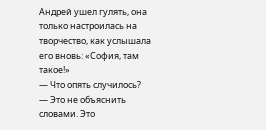Андрей ушел гулять, она только настроилась на творчество, как услышала его вновь: «София, там такое!»
— Что опять случилось?
— Это не объяснить словами. Это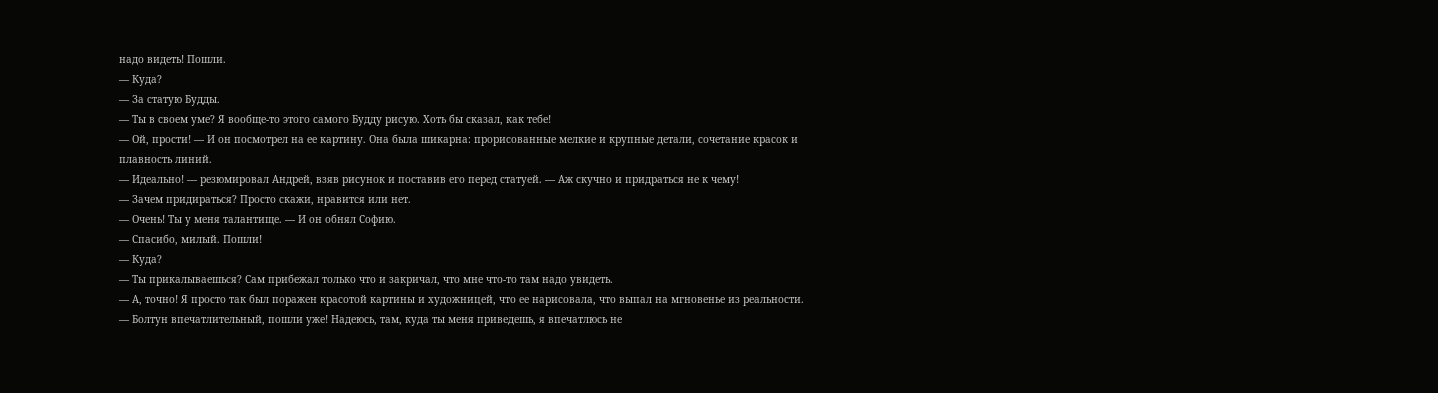надо видеть! Пошли.
— Куда?
— За статую Будды.
— Ты в своем уме? Я вообще-то этого самого Будду рисую. Хоть бы сказал, как тебе!
— Ой, прости! — И он посмотрел на ее картину. Она была шикарна: прорисованные мелкие и крупные детали, сочетание красок и плавность линий.
— Идеально! — резюмировал Андрей, взяв рисунок и поставив его перед статуей. — Аж скучно и придраться не к чему!
— Зачем придираться? Просто скажи, нравится или нет.
— Очень! Ты у меня талантище. — И он обнял Софию.
— Спасибо, милый. Пошли!
— Куда?
— Ты прикалываешься? Сам прибежал только что и закричал, что мне что-то там надо увидеть.
— А, точно! Я просто так был поражен красотой картины и художницей, что ее нарисовала, что выпал на мгновенье из реальности.
— Болтун впечатлительный, пошли уже! Надеюсь, там, куда ты меня приведешь, я впечатлюсь не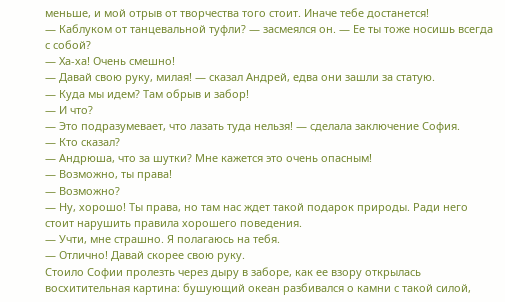меньше, и мой отрыв от творчества того стоит. Иначе тебе достанется!
— Каблуком от танцевальной туфли? — засмеялся он. — Ее ты тоже носишь всегда с собой?
— Ха-ха! Очень смешно!
— Давай свою руку, милая! — сказал Андрей, едва они зашли за статую.
— Куда мы идем? Там обрыв и забор!
— И что?
— Это подразумевает, что лазать туда нельзя! — сделала заключение София.
— Кто сказал?
— Андрюша, что за шутки? Мне кажется это очень опасным!
— Возможно, ты права!
— Возможно?
— Ну, хорошо! Ты права, но там нас ждет такой подарок природы. Ради него стоит нарушить правила хорошего поведения.
— Учти, мне страшно. Я полагаюсь на тебя.
— Отлично! Давай скорее свою руку.
Стоило Софии пролезть через дыру в заборе, как ее взору открылась восхитительная картина: бушующий океан разбивался о камни с такой силой,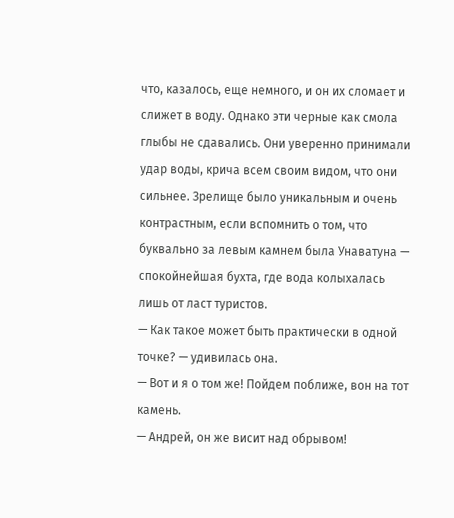что, казалось, еще немного, и он их сломает и слижет в воду. Однако эти черные как смола глыбы не сдавались. Они уверенно принимали удар воды, крича всем своим видом, что они сильнее. Зрелище было уникальным и очень контрастным, если вспомнить о том, что буквально за левым камнем была Унаватуна — спокойнейшая бухта, где вода колыхалась лишь от ласт туристов.
— Как такое может быть практически в одной точке? — удивилась она.
— Вот и я о том же! Пойдем поближе, вон на тот камень.
— Андрей, он же висит над обрывом!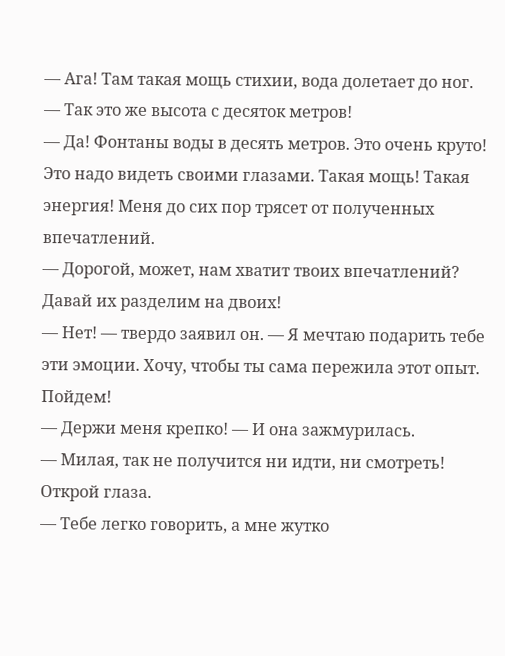— Ага! Там такая мощь стихии, вода долетает до ног.
— Так это же высота с десяток метров!
— Да! Фонтаны воды в десять метров. Это очень круто! Это надо видеть своими глазами. Такая мощь! Такая энергия! Меня до сих пор трясет от полученных впечатлений.
— Дорогой, может, нам хватит твоих впечатлений? Давай их разделим на двоих!
— Нет! — твердо заявил он. — Я мечтаю подарить тебе эти эмоции. Хочу, чтобы ты сама пережила этот опыт. Пойдем!
— Держи меня крепко! — И она зажмурилась.
— Милая, так не получится ни идти, ни смотреть! Открой глаза.
— Тебе легко говорить, а мне жутко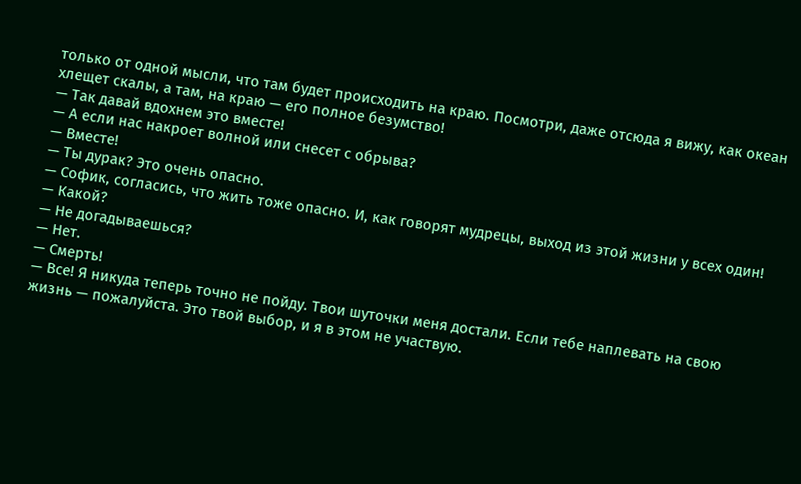только от одной мысли, что там будет происходить на краю. Посмотри, даже отсюда я вижу, как океан хлещет скалы, а там, на краю — его полное безумство!
— Так давай вдохнем это вместе!
— А если нас накроет волной или снесет с обрыва?
— Вместе!
— Ты дурак? Это очень опасно.
— Софик, согласись, что жить тоже опасно. И, как говорят мудрецы, выход из этой жизни у всех один!
— Какой?
— Не догадываешься?
— Нет.
— Смерть!
— Все! Я никуда теперь точно не пойду. Твои шуточки меня достали. Если тебе наплевать на свою жизнь — пожалуйста. Это твой выбор, и я в этом не участвую.